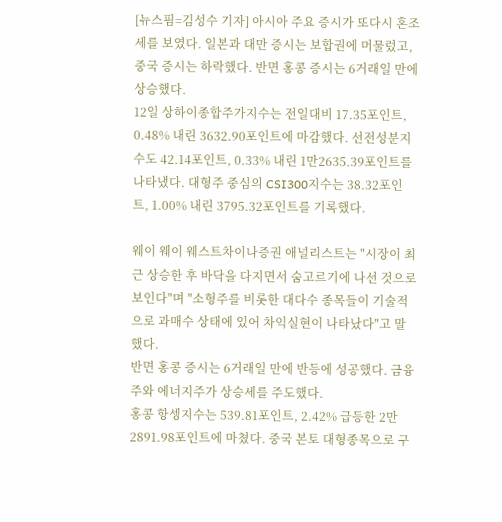[뉴스핌=김성수 기자] 아시아 주요 증시가 또다시 혼조세를 보였다. 일본과 대만 증시는 보합권에 머물렀고, 중국 증시는 하락했다. 반면 홍콩 증시는 6거래일 만에 상승했다.
12일 상하이종합주가지수는 전일대비 17.35포인트, 0.48% 내린 3632.90포인트에 마감했다. 선전성분지수도 42.14포인트, 0.33% 내린 1만2635.39포인트를 나타냈다. 대형주 중심의 CSI300지수는 38.32포인트, 1.00% 내린 3795.32포인트를 기록했다.

웨이 웨이 웨스트차이나증권 애널리스트는 "시장이 최근 상승한 후 바닥을 다지면서 숨고르기에 나선 것으로 보인다"며 "소형주를 비롯한 대다수 종목들이 기술적으로 과매수 상태에 있어 차익실현이 나타났다"고 말했다.
반면 홍콩 증시는 6거래일 만에 반등에 성공했다. 금융주와 에너지주가 상승세를 주도했다.
홍콩 항셍지수는 539.81포인트, 2.42% 급등한 2만2891.98포인트에 마쳤다. 중국 본토 대형종목으로 구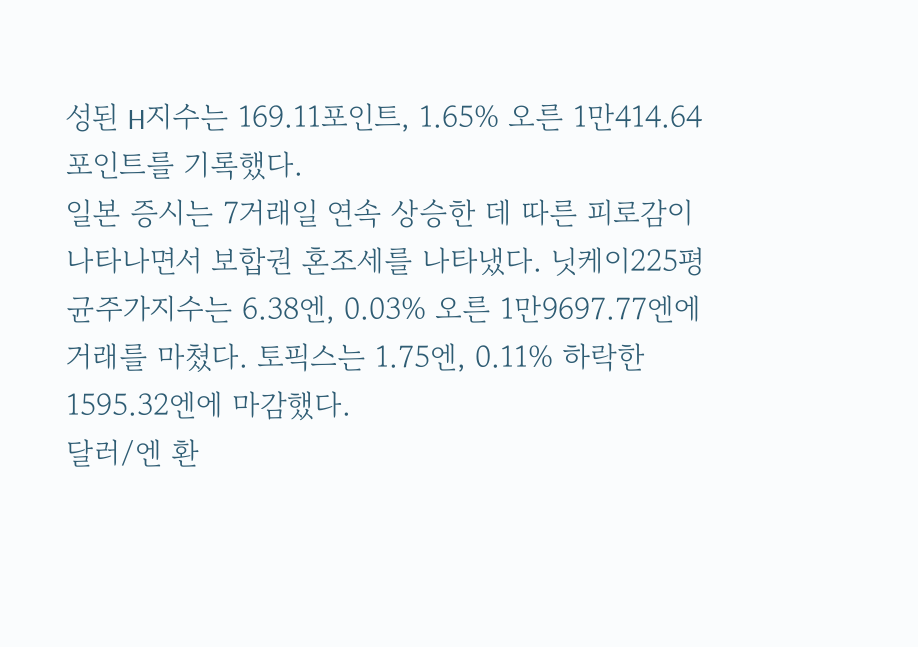성된 H지수는 169.11포인트, 1.65% 오른 1만414.64포인트를 기록했다.
일본 증시는 7거래일 연속 상승한 데 따른 피로감이 나타나면서 보합권 혼조세를 나타냈다. 닛케이225평균주가지수는 6.38엔, 0.03% 오른 1만9697.77엔에 거래를 마쳤다. 토픽스는 1.75엔, 0.11% 하락한 1595.32엔에 마감했다.
달러/엔 환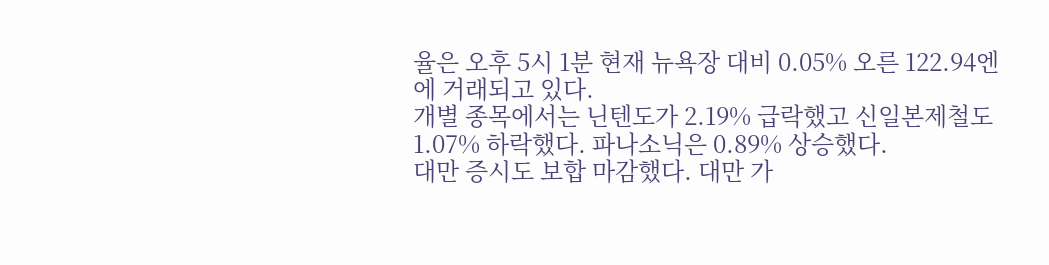율은 오후 5시 1분 현재 뉴욕장 대비 0.05% 오른 122.94엔에 거래되고 있다.
개별 종목에서는 닌텐도가 2.19% 급락했고 신일본제철도 1.07% 하락했다. 파나소닉은 0.89% 상승했다.
대만 증시도 보합 마감했다. 대만 가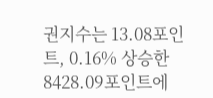권지수는 13.08포인트, 0.16% 상승한 8428.09포인트에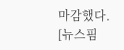마감했다.
[뉴스핌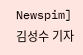Newspim] 김성수 기자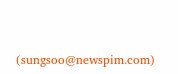(sungsoo@newspim.com)